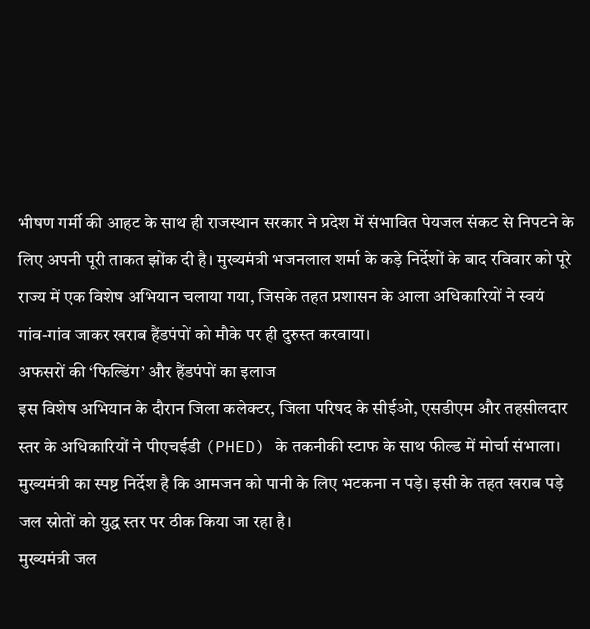भीषण गर्मी की आहट के साथ ही राजस्थान सरकार ने प्रदेश में संभावित पेयजल संकट से निपटने के लिए अपनी पूरी ताकत झोंक दी है। मुख्यमंत्री भजनलाल शर्मा के कड़े निर्देशों के बाद रविवार को पूरे राज्य में एक विशेष अभियान चलाया गया, जिसके तहत प्रशासन के आला अधिकारियों ने स्वयं गांव-गांव जाकर खराब हैंडपंपों को मौके पर ही दुरुस्त करवाया।
अफसरों की ‘फिल्डिंग’ और हैंडपंपों का इलाज
इस विशेष अभियान के दौरान जिला कलेक्टर, जिला परिषद के सीईओ, एसडीएम और तहसीलदार स्तर के अधिकारियों ने पीएचईडी (PHED) के तकनीकी स्टाफ के साथ फील्ड में मोर्चा संभाला। मुख्यमंत्री का स्पष्ट निर्देश है कि आमजन को पानी के लिए भटकना न पड़े। इसी के तहत खराब पड़े जल स्रोतों को युद्ध स्तर पर ठीक किया जा रहा है।
मुख्यमंत्री जल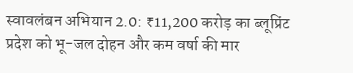स्वावलंबन अभियान 2.0: ₹11,200 करोड़ का ब्लूप्रिंट
प्रदेश को भू-जल दोहन और कम वर्षा की मार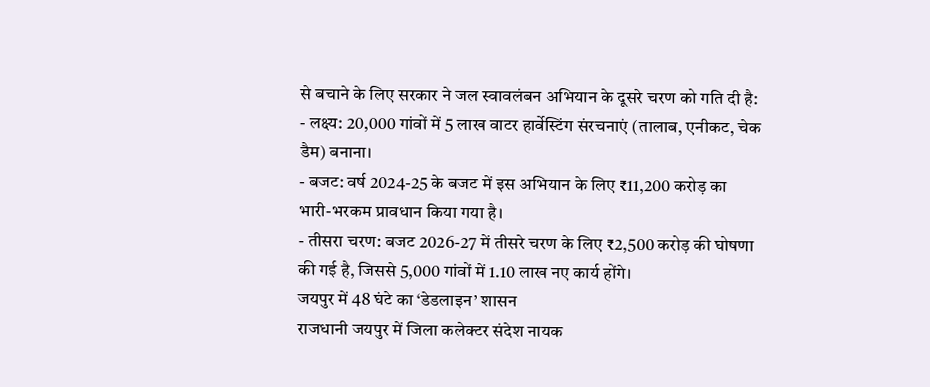से बचाने के लिए सरकार ने जल स्वावलंबन अभियान के दूसरे चरण को गति दी है:
- लक्ष्य: 20,000 गांवों में 5 लाख वाटर हार्वेस्टिंग संरचनाएं (तालाब, एनीकट, चेक डैम) बनाना।
- बजट: वर्ष 2024-25 के बजट में इस अभियान के लिए ₹11,200 करोड़ का भारी-भरकम प्रावधान किया गया है।
- तीसरा चरण: बजट 2026-27 में तीसरे चरण के लिए ₹2,500 करोड़ की घोषणा की गई है, जिससे 5,000 गांवों में 1.10 लाख नए कार्य होंगे।
जयपुर में 48 घंटे का ‘डेडलाइन’ शासन
राजधानी जयपुर में जिला कलेक्टर संदेश नायक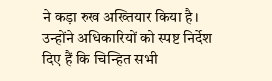ने कड़ा रुख अख्तियार किया है। उन्होंने अधिकारियों को स्पष्ट निर्देश दिए हैं कि चिन्हित सभी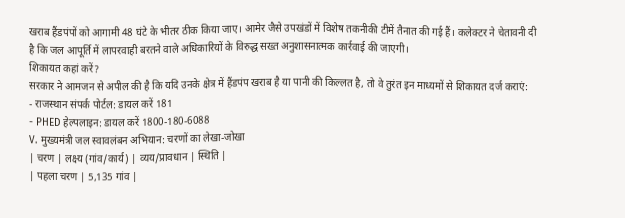खराब हैंडपंपों को आगामी 48 घंटे के भीतर ठीक किया जाए। आमेर जैसे उपखंडों में विशेष तकनीकी टीमें तैनात की गई हैं। कलेक्टर ने चेतावनी दी है कि जल आपूर्ति में लापरवाही बरतने वाले अधिकारियों के विरुद्ध सख्त अनुशासनात्मक कार्रवाई की जाएगी।
शिकायत कहां करें?
सरकार ने आमजन से अपील की है कि यदि उनके क्षेत्र में हैंडपंप खराब है या पानी की किल्लत है, तो वे तुरंत इन माध्यमों से शिकायत दर्ज कराएं:
- राजस्थान संपर्क पोर्टल: डायल करें 181
- PHED हेल्पलाइन: डायल करें 1800-180-6088
V. मुख्यमंत्री जल स्वावलंबन अभियान: चरणों का लेखा-जोखा
| चरण | लक्ष्य (गांव/कार्य) | व्यय/प्रावधान | स्थिति |
| पहला चरण | 5,135 गांव |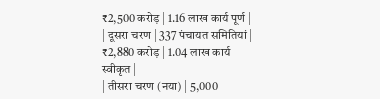₹2,500 करोड़ | 1.16 लाख कार्य पूर्ण |
| दूसरा चरण | 337 पंचायत समितियां | ₹2,880 करोड़ | 1.04 लाख कार्य स्वीकृत |
| तीसरा चरण (नया) | 5,000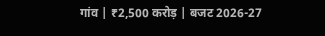गांव | ₹2,500 करोड़ | बजट 2026-27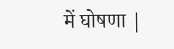में घोषणा |